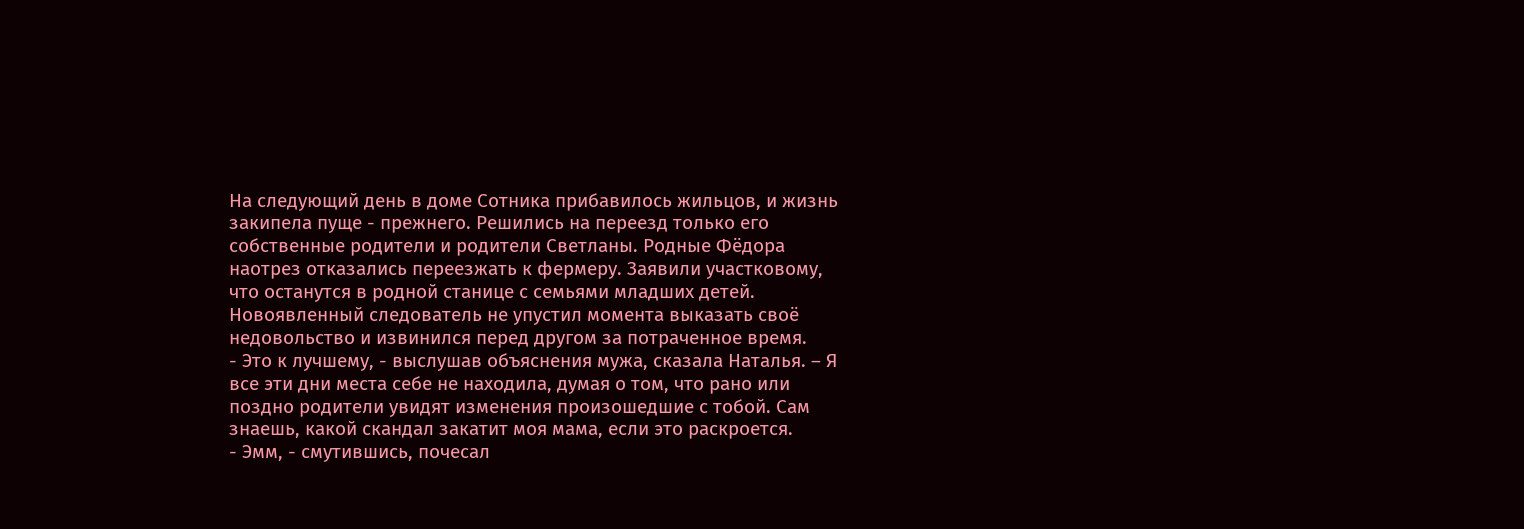На следующий день в доме Сотника прибавилось жильцов, и жизнь закипела пуще - прежнего. Решились на переезд только его собственные родители и родители Светланы. Родные Фёдора наотрез отказались переезжать к фермеру. Заявили участковому, что останутся в родной станице с семьями младших детей. Новоявленный следователь не упустил момента выказать своё недовольство и извинился перед другом за потраченное время.
- Это к лучшему, - выслушав объяснения мужа, сказала Наталья. – Я все эти дни места себе не находила, думая о том, что рано или поздно родители увидят изменения произошедшие с тобой. Сам знаешь, какой скандал закатит моя мама, если это раскроется.
- Эмм, - смутившись, почесал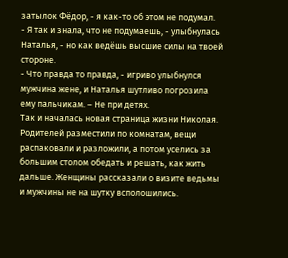затылок Фёдор, - я как-то об этом не подумал.
- Я так и знала, что не подумаешь, - улыбнулась Наталья, - но как ведёшь высшие силы на твоей стороне.
- Что правда то правда, - игриво улыбнулся мужчина жене, и Наталья шутливо погрозила ему пальчикам. – Не при детях.
Так и началась новая страница жизни Николая. Родителей разместили по комнатам, вещи распаковали и разложили, а потом уселись за большим столом обедать и решать, как жить дальше. Женщины рассказали о визите ведьмы и мужчины не на шутку всполошились.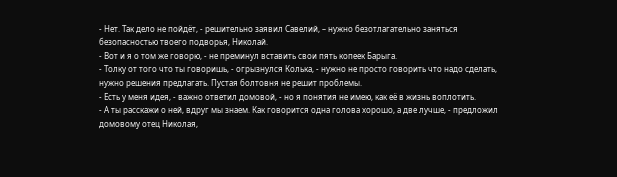- Нет. Так дело не пойдёт, - решительно заявил Савелий, – нужно безотлагательно заняться безопасностью твоего подворья, Николай.
- Вот и я о том же говорю, - не преминул вставить свои пять копеек Барыга.
- Толку от того что ты говоришь, - огрызнулся Колька, - нужно не просто говорить что надо сделать, нужно решения предлагать. Пустая болтовня не решит проблемы.
- Есть у меня идея, - важно ответил домовой, - но я понятия не имею, как её в жизнь воплотить.
- А ты расскажи о ней, вдруг мы знаем. Как говорится одна голова хорошо, а две лучше, - предложил домовому отец Николая,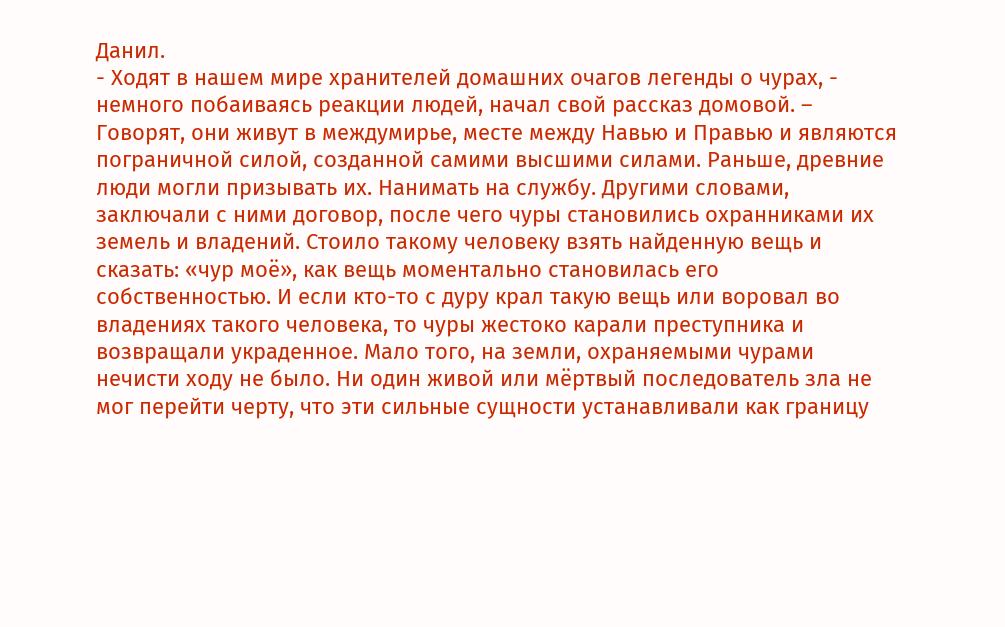Данил.
- Ходят в нашем мире хранителей домашних очагов легенды о чурах, - немного побаиваясь реакции людей, начал свой рассказ домовой. – Говорят, они живут в междумирье, месте между Навью и Правью и являются пограничной силой, созданной самими высшими силами. Раньше, древние люди могли призывать их. Нанимать на службу. Другими словами, заключали с ними договор, после чего чуры становились охранниками их земель и владений. Стоило такому человеку взять найденную вещь и сказать: «чур моё», как вещь моментально становилась его собственностью. И если кто-то с дуру крал такую вещь или воровал во владениях такого человека, то чуры жестоко карали преступника и возвращали украденное. Мало того, на земли, охраняемыми чурами нечисти ходу не было. Ни один живой или мёртвый последователь зла не мог перейти черту, что эти сильные сущности устанавливали как границу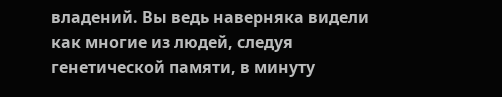владений. Вы ведь наверняка видели как многие из людей, следуя генетической памяти, в минуту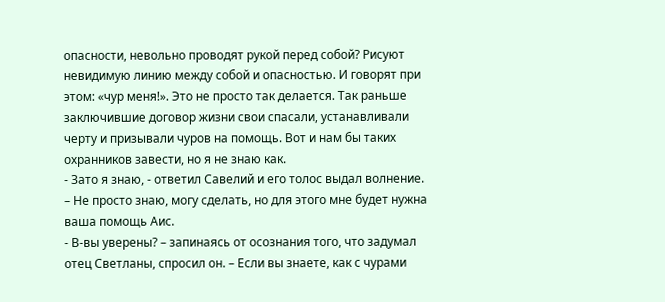опасности, невольно проводят рукой перед собой? Рисуют невидимую линию между собой и опасностью. И говорят при этом: «чур меня!». Это не просто так делается. Так раньше заключившие договор жизни свои спасали, устанавливали черту и призывали чуров на помощь. Вот и нам бы таких охранников завести, но я не знаю как.
- Зато я знаю, - ответил Савелий и его толос выдал волнение. – Не просто знаю, могу сделать, но для этого мне будет нужна ваша помощь Аис.
- В-вы уверены? – запинаясь от осознания того, что задумал отец Светланы, спросил он. – Если вы знаете, как с чурами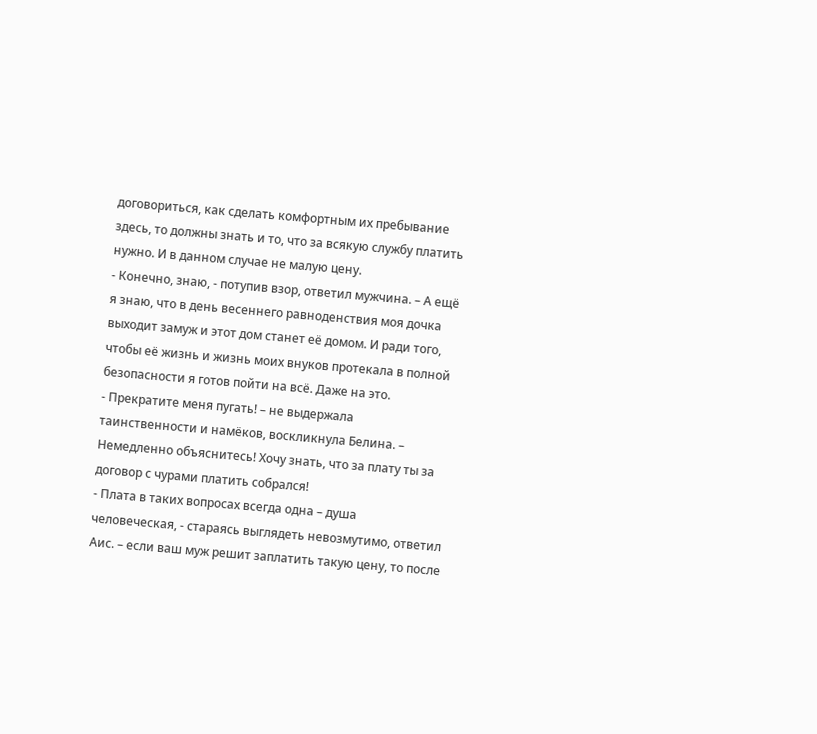договориться, как сделать комфортным их пребывание здесь, то должны знать и то, что за всякую службу платить нужно. И в данном случае не малую цену.
- Конечно, знаю, - потупив взор, ответил мужчина. – А ещё я знаю, что в день весеннего равноденствия моя дочка выходит замуж и этот дом станет её домом. И ради того, чтобы её жизнь и жизнь моих внуков протекала в полной безопасности я готов пойти на всё. Даже на это.
- Прекратите меня пугать! – не выдержала таинственности и намёков, воскликнула Белина. – Немедленно объяснитесь! Хочу знать, что за плату ты за договор с чурами платить собрался!
- Плата в таких вопросах всегда одна – душа человеческая, - стараясь выглядеть невозмутимо, ответил Аис. – если ваш муж решит заплатить такую цену, то после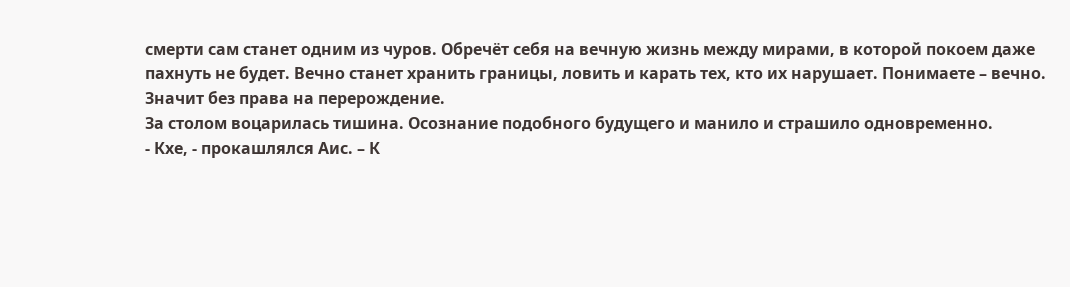смерти сам станет одним из чуров. Обречёт себя на вечную жизнь между мирами, в которой покоем даже пахнуть не будет. Вечно станет хранить границы, ловить и карать тех, кто их нарушает. Понимаете – вечно. Значит без права на перерождение.
За столом воцарилась тишина. Осознание подобного будущего и манило и страшило одновременно.
- Кхе, - прокашлялся Аис. – К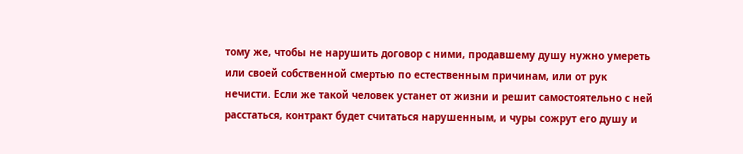тому же, чтобы не нарушить договор с ними, продавшему душу нужно умереть или своей собственной смертью по естественным причинам, или от рук нечисти. Если же такой человек устанет от жизни и решит самостоятельно с ней расстаться, контракт будет считаться нарушенным, и чуры сожрут его душу и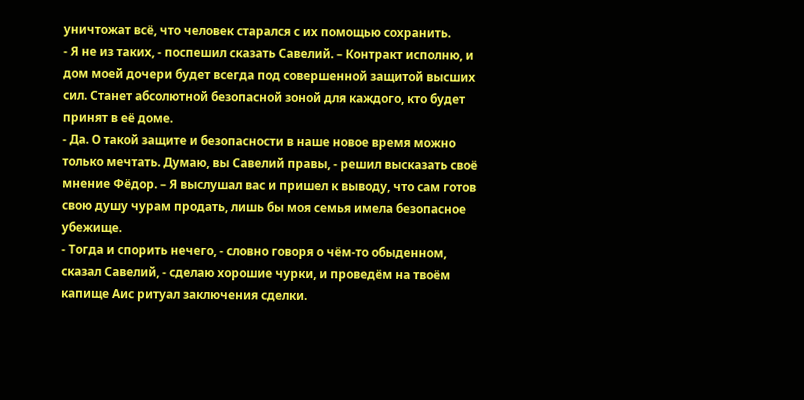уничтожат всё, что человек старался с их помощью сохранить.
- Я не из таких, - поспешил сказать Савелий. – Контракт исполню, и дом моей дочери будет всегда под совершенной защитой высших сил. Станет абсолютной безопасной зоной для каждого, кто будет принят в её доме.
- Да. О такой защите и безопасности в наше новое время можно только мечтать. Думаю, вы Савелий правы, - решил высказать своё мнение Фёдор. – Я выслушал вас и пришел к выводу, что сам готов свою душу чурам продать, лишь бы моя семья имела безопасное убежище.
- Тогда и спорить нечего, - словно говоря о чём-то обыденном, сказал Савелий, - сделаю хорошие чурки, и проведём на твоём капище Аис ритуал заключения сделки.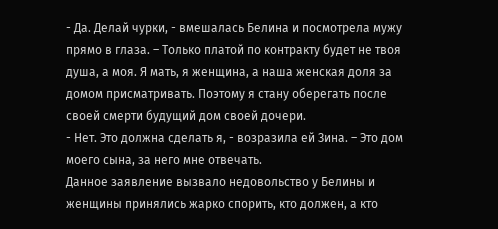- Да. Делай чурки, - вмешалась Белина и посмотрела мужу прямо в глаза. – Только платой по контракту будет не твоя душа, а моя. Я мать, я женщина, а наша женская доля за домом присматривать. Поэтому я стану оберегать после своей смерти будущий дом своей дочери.
- Нет. Это должна сделать я, - возразила ей Зина. – Это дом моего сына, за него мне отвечать.
Данное заявление вызвало недовольство у Белины и женщины принялись жарко спорить, кто должен, а кто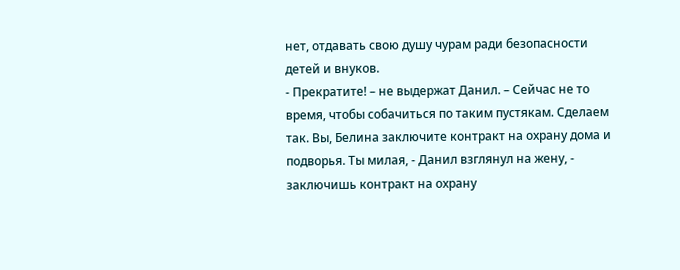нет, отдавать свою душу чурам ради безопасности детей и внуков.
- Прекратите! – не выдержат Данил. – Сейчас не то время, чтобы собачиться по таким пустякам. Сделаем так. Вы, Белина заключите контракт на охрану дома и подворья. Ты милая, - Данил взглянул на жену, - заключишь контракт на охрану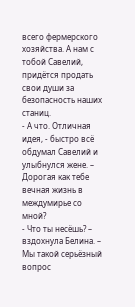всего фермерского хозяйства. А нам с тобой Савелий, придётся продать свои души за безопасность наших станиц.
- А что. Отличная идея, - быстро всё обдумал Савелий и улыбнулся жене. – Дорогая как тебе вечная жизнь в междумирье со мной?
- Что ты несёшь? – вздохнула Белина. – Мы такой серьёзный вопрос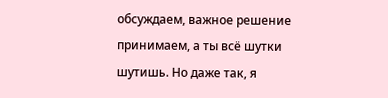обсуждаем, важное решение принимаем, а ты всё шутки шутишь. Но даже так, я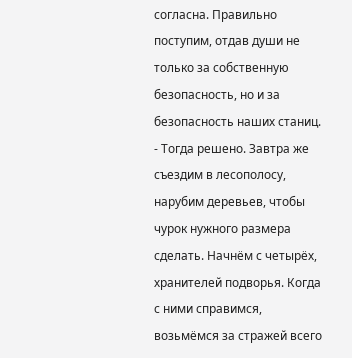согласна. Правильно поступим, отдав души не только за собственную безопасность, но и за безопасность наших станиц.
- Тогда решено. Завтра же съездим в лесополосу, нарубим деревьев, чтобы чурок нужного размера сделать. Начнём с четырёх, хранителей подворья. Когда с ними справимся, возьмёмся за стражей всего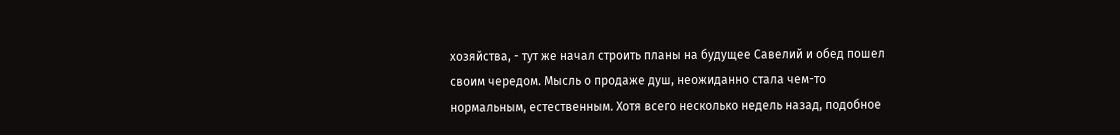хозяйства, - тут же начал строить планы на будущее Савелий и обед пошел своим чередом. Мысль о продаже душ, неожиданно стала чем-то нормальным, естественным. Хотя всего несколько недель назад, подобное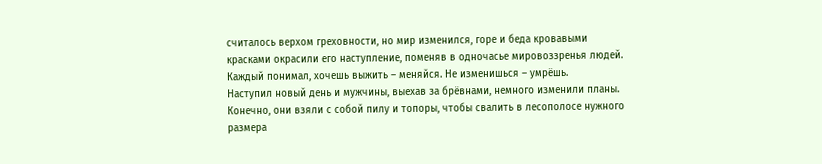считалось верхом греховности, но мир изменился, горе и беда кровавыми красками окрасили его наступление, поменяв в одночасье мировоззренья людей. Каждый понимал, хочешь выжить – меняйся. Не изменишься – умрёшь.
Наступил новый день и мужчины, выехав за брёвнами, немного изменили планы. Конечно, они взяли с собой пилу и топоры, чтобы свалить в лесополосе нужного размера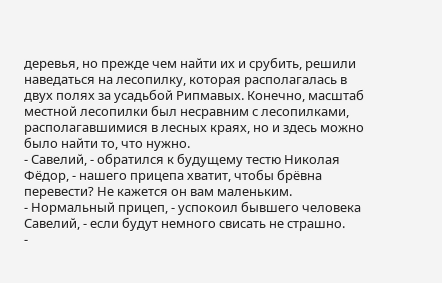деревья, но прежде чем найти их и срубить, решили наведаться на лесопилку, которая располагалась в двух полях за усадьбой Рипмавых. Конечно, масштаб местной лесопилки был несравним с лесопилками, располагавшимися в лесных краях, но и здесь можно было найти то, что нужно.
- Савелий, - обратился к будущему тестю Николая Фёдор, - нашего прицепа хватит, чтобы брёвна перевести? Не кажется он вам маленьким.
- Нормальный прицеп, - успокоил бывшего человека Савелий, - если будут немного свисать не страшно.
-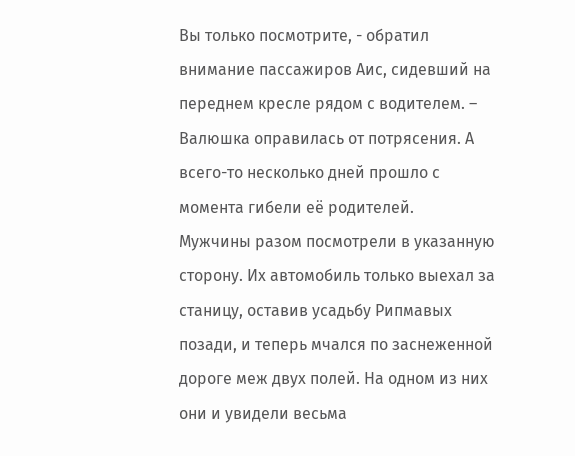Вы только посмотрите, - обратил внимание пассажиров Аис, сидевший на переднем кресле рядом с водителем. – Валюшка оправилась от потрясения. А всего-то несколько дней прошло с момента гибели её родителей.
Мужчины разом посмотрели в указанную сторону. Их автомобиль только выехал за станицу, оставив усадьбу Рипмавых позади, и теперь мчался по заснеженной дороге меж двух полей. На одном из них они и увидели весьма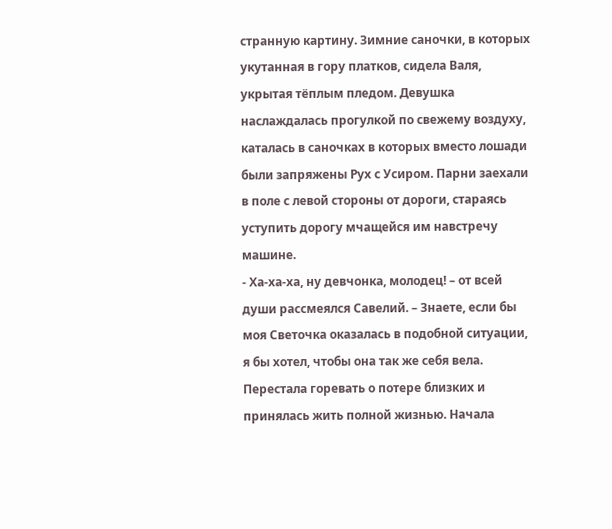странную картину. Зимние саночки, в которых укутанная в гору платков, сидела Валя, укрытая тёплым пледом. Девушка наслаждалась прогулкой по свежему воздуху, каталась в саночках в которых вместо лошади были запряжены Рух с Усиром. Парни заехали в поле с левой стороны от дороги, стараясь уступить дорогу мчащейся им навстречу машине.
- Ха-ха-ха, ну девчонка, молодец! – от всей души рассмеялся Савелий. – Знаете, если бы моя Светочка оказалась в подобной ситуации, я бы хотел, чтобы она так же себя вела. Перестала горевать о потере близких и принялась жить полной жизнью. Начала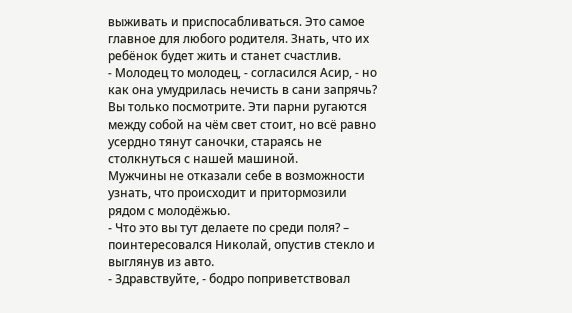выживать и приспосабливаться. Это самое главное для любого родителя. Знать, что их ребёнок будет жить и станет счастлив.
- Молодец то молодец, - согласился Асир, - но как она умудрилась нечисть в сани запрячь? Вы только посмотрите. Эти парни ругаются между собой на чём свет стоит, но всё равно усердно тянут саночки, стараясь не столкнуться с нашей машиной.
Мужчины не отказали себе в возможности узнать, что происходит и притормозили рядом с молодёжью.
- Что это вы тут делаете по среди поля? – поинтересовался Николай, опустив стекло и выглянув из авто.
- Здравствуйте, - бодро поприветствовал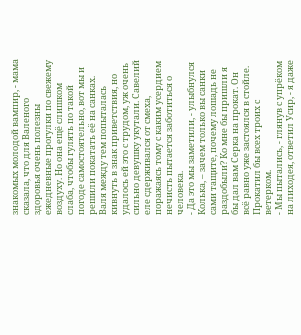знакомых молодой вампир, - мама сказала, что для Валеного здоровья очень полезны ежедневные прогулки по свежему воздуху. Но она ещё слишком слаба, чтобы гулять по такой погоде самостоятельно, вот мы и решили покатать её на санках.
Валя между тем попыталась кивнуть в знак приветствия, но удалось ей это с трудом, уж очень сильно девушку укутали. Савелий еле сдерживался от смеха, поражаясь тому с каким усердием нечисть пытается заботиться о человека.
- Да это мы заметили, - улыбнулся Колька, – зачем только вы санки сами тащите, почему лошадь не раздобыли? Ко мне бы пришли я бы дал вам Серка на прокат. Он всё равно уже застоялся в стойле. Прокатил бы всех троих с ветерком.
- Мы пытались, - глянув с упрёком на лиходея, ответил Усир, - я даже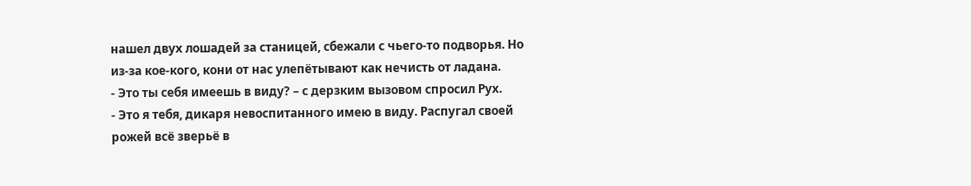нашел двух лошадей за станицей, сбежали с чьего-то подворья. Но из-за кое-кого, кони от нас улепётывают как нечисть от ладана.
- Это ты себя имеешь в виду? – с дерзким вызовом спросил Рух.
- Это я тебя, дикаря невоспитанного имею в виду. Распугал своей рожей всё зверьё в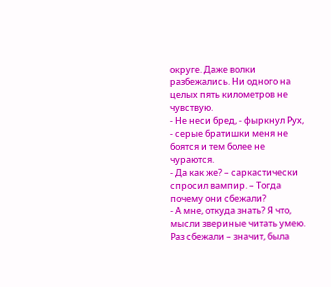округе. Даже волки разбежались. Ни одного на целых пять километров не чувствую.
- Не неси бред, - фыркнул Рух, - серые братишки меня не боятся и тем более не чураются.
- Да как же? – саркастически спросил вампир. – Тогда почему они сбежали?
- А мне, откуда знать? Я что, мысли звериные читать умею. Раз сбежали – значит, была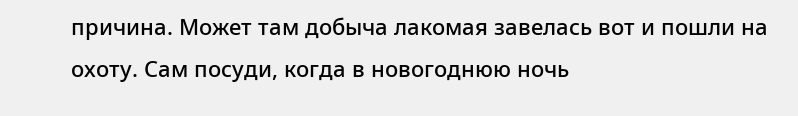причина. Может там добыча лакомая завелась вот и пошли на охоту. Сам посуди, когда в новогоднюю ночь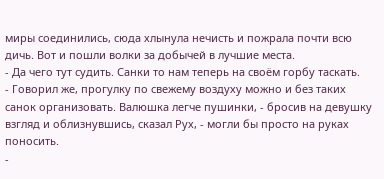миры соединились, сюда хлынула нечисть и пожрала почти всю дичь. Вот и пошли волки за добычей в лучшие места.
- Да чего тут судить. Санки то нам теперь на своём горбу таскать.
- Говорил же, прогулку по свежему воздуху можно и без таких санок организовать. Валюшка легче пушинки, - бросив на девушку взгляд и облизнувшись, сказал Рух, - могли бы просто на руках поносить.
-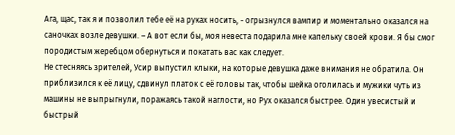Ага, щас, так я и позволил тебе её на руках носить, - огрызнулся вампир и моментально оказался на саночках возле девушки. – А вот если бы, моя невеста подарила мне капельку своей крови. Я бы смог породистым жеребцом обернуться и покатать вас как следует.
Не стесняясь зрителей, Усир выпустил клыки, на которые девушка даже внимания не обратила. Он приблизился к её лицу, сдвинул платок с её головы так, чтобы шейка оголилась и мужики чуть из машины не выпрыгнули, поражаясь такой наглости, но Рух оказался быстрее. Один увесистый и быстрый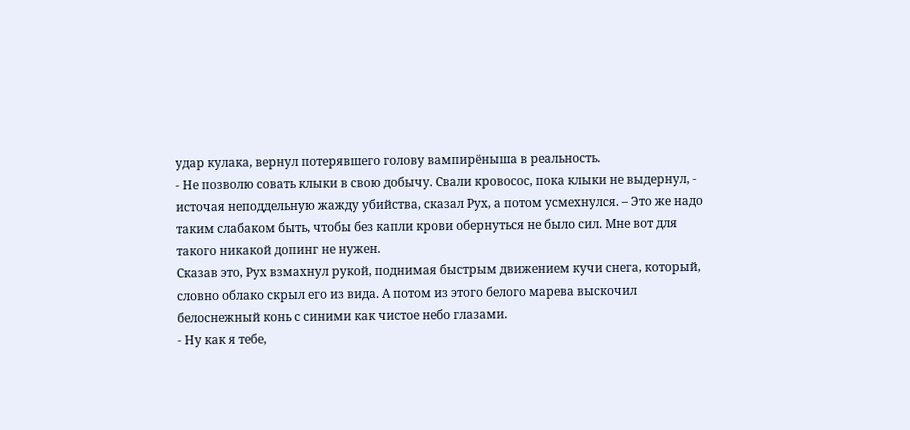удар кулака, вернул потерявшего голову вампирёныша в реальность.
- Не позволю совать клыки в свою добычу. Свали кровосос, пока клыки не выдернул, - источая неподдельную жажду убийства, сказал Рух, а потом усмехнулся. – Это же надо таким слабаком быть, чтобы без капли крови обернуться не было сил. Мне вот для такого никакой допинг не нужен.
Сказав это, Рух взмахнул рукой, поднимая быстрым движением кучи снега, который, словно облако скрыл его из вида. А потом из этого белого марева выскочил белоснежный конь с синими как чистое небо глазами.
- Ну как я тебе,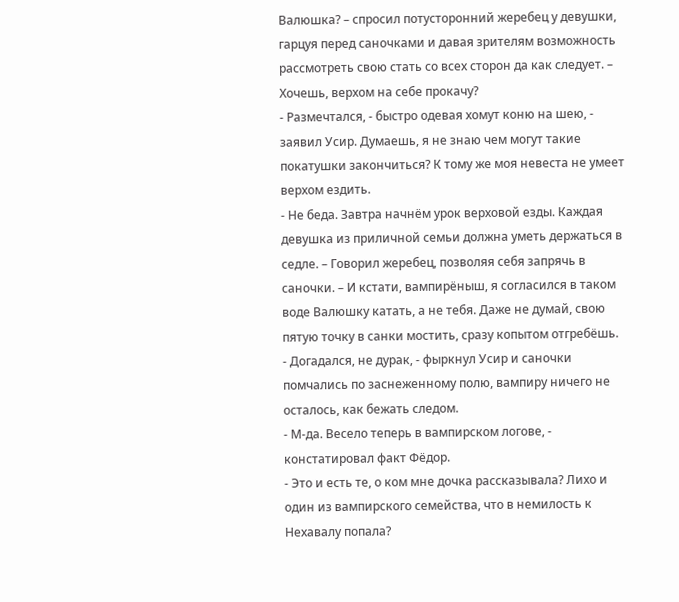Валюшка? – спросил потусторонний жеребец у девушки, гарцуя перед саночками и давая зрителям возможность рассмотреть свою стать со всех сторон да как следует. – Хочешь, верхом на себе прокачу?
- Размечтался, - быстро одевая хомут коню на шею, - заявил Усир. Думаешь, я не знаю чем могут такие покатушки закончиться? К тому же моя невеста не умеет верхом ездить.
- Не беда. Завтра начнём урок верховой езды. Каждая девушка из приличной семьи должна уметь держаться в седле. – Говорил жеребец, позволяя себя запрячь в саночки. – И кстати, вампирёныш, я согласился в таком воде Валюшку катать, а не тебя. Даже не думай, свою пятую точку в санки мостить, сразу копытом отгребёшь.
- Догадался, не дурак, - фыркнул Усир и саночки помчались по заснеженному полю, вампиру ничего не осталось, как бежать следом.
- М-да. Весело теперь в вампирском логове, - констатировал факт Фёдор.
- Это и есть те, о ком мне дочка рассказывала? Лихо и один из вампирского семейства, что в немилость к Нехавалу попала?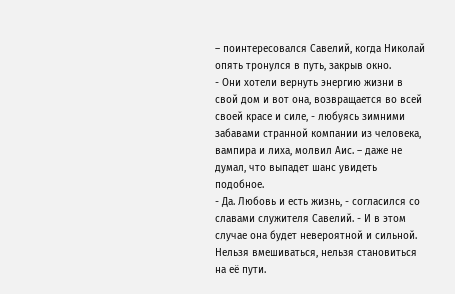– поинтересовался Савелий, когда Николай опять тронулся в путь, закрыв окно.
- Они хотели вернуть энергию жизни в свой дом и вот она, возвращается во всей своей красе и силе, - любуясь зимними забавами странной компании из человека, вампира и лиха, молвил Аис. – даже не думал, что выпадет шанс увидеть подобное.
- Да. Любовь и есть жизнь, - согласился со славами служителя Савелий. - И в этом случае она будет невероятной и сильной. Нельзя вмешиваться, нельзя становиться на её пути.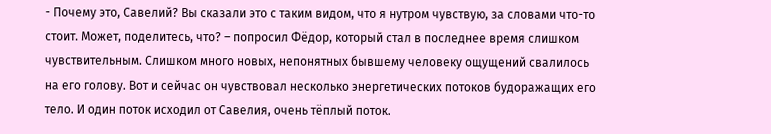- Почему это, Савелий? Вы сказали это с таким видом, что я нутром чувствую, за словами что-то стоит. Может, поделитесь, что? – попросил Фёдор, который стал в последнее время слишком чувствительным. Слишком много новых, непонятных бывшему человеку ощущений свалилось на его голову. Вот и сейчас он чувствовал несколько энергетических потоков будоражащих его тело. И один поток исходил от Савелия, очень тёплый поток.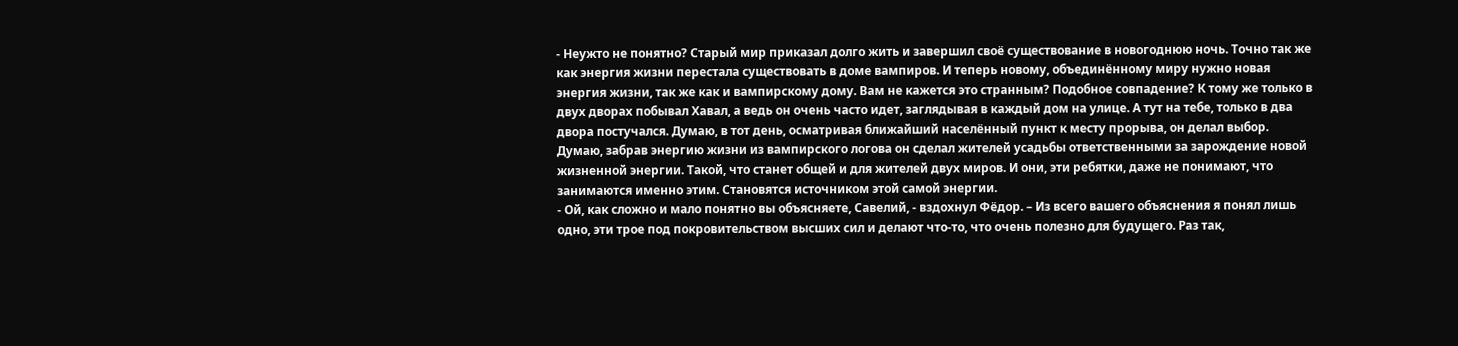- Неужто не понятно? Старый мир приказал долго жить и завершил своё существование в новогоднюю ночь. Точно так же как энергия жизни перестала существовать в доме вампиров. И теперь новому, объединённому миру нужно новая энергия жизни, так же как и вампирскому дому. Вам не кажется это странным? Подобное совпадение? К тому же только в двух дворах побывал Хавал, а ведь он очень часто идет, заглядывая в каждый дом на улице. А тут на тебе, только в два двора постучался. Думаю, в тот день, осматривая ближайший населённый пункт к месту прорыва, он делал выбор. Думаю, забрав энергию жизни из вампирского логова он сделал жителей усадьбы ответственными за зарождение новой жизненной энергии. Такой, что станет общей и для жителей двух миров. И они, эти ребятки, даже не понимают, что занимаются именно этим. Становятся источником этой самой энергии.
- Ой, как сложно и мало понятно вы объясняете, Савелий, - вздохнул Фёдор. – Из всего вашего объяснения я понял лишь одно, эти трое под покровительством высших сил и делают что-то, что очень полезно для будущего. Раз так,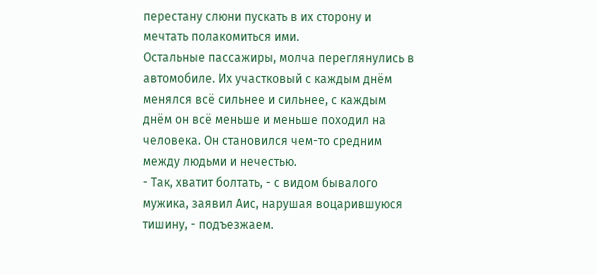перестану слюни пускать в их сторону и мечтать полакомиться ими.
Остальные пассажиры, молча переглянулись в автомобиле. Их участковый с каждым днём менялся всё сильнее и сильнее, с каждым днём он всё меньше и меньше походил на человека. Он становился чем-то средним между людьми и нечестью.
- Так, хватит болтать, - с видом бывалого мужика, заявил Аис, нарушая воцарившуюся тишину, - подъезжаем.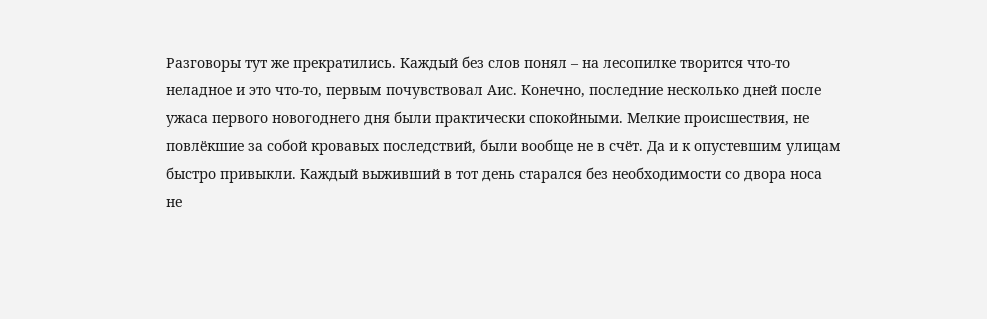Разговоры тут же прекратились. Каждый без слов понял – на лесопилке творится что-то неладное и это что-то, первым почувствовал Аис. Конечно, последние несколько дней после ужаса первого новогоднего дня были практически спокойными. Мелкие происшествия, не повлёкшие за собой кровавых последствий, были вообще не в счёт. Да и к опустевшим улицам быстро привыкли. Каждый выживший в тот день старался без необходимости со двора носа не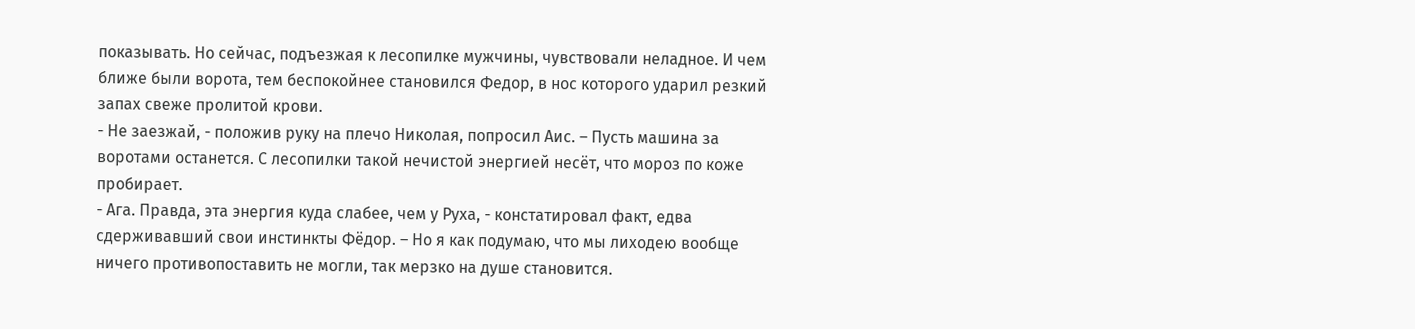показывать. Но сейчас, подъезжая к лесопилке мужчины, чувствовали неладное. И чем ближе были ворота, тем беспокойнее становился Федор, в нос которого ударил резкий запах свеже пролитой крови.
- Не заезжай, - положив руку на плечо Николая, попросил Аис. – Пусть машина за воротами останется. С лесопилки такой нечистой энергией несёт, что мороз по коже пробирает.
- Ага. Правда, эта энергия куда слабее, чем у Руха, - констатировал факт, едва сдерживавший свои инстинкты Фёдор. – Но я как подумаю, что мы лиходею вообще ничего противопоставить не могли, так мерзко на душе становится.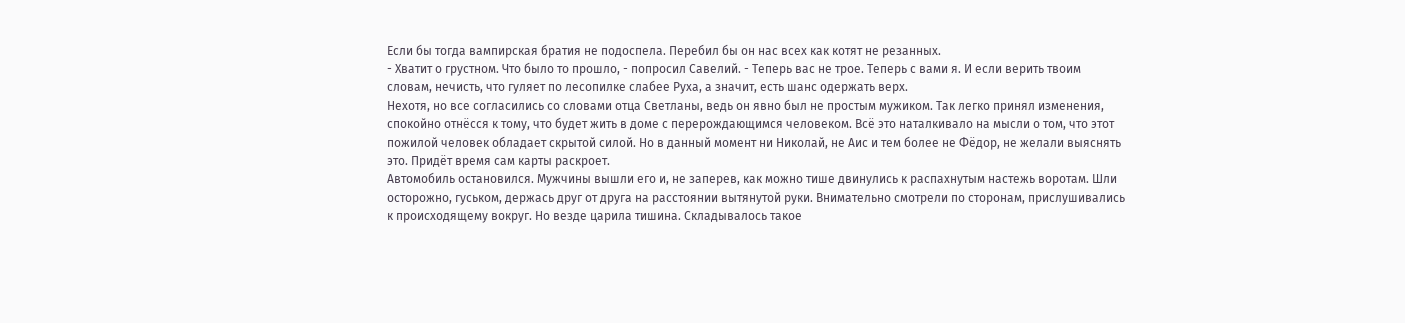Если бы тогда вампирская братия не подоспела. Перебил бы он нас всех как котят не резанных.
- Хватит о грустном. Что было то прошло, - попросил Савелий. - Теперь вас не трое. Теперь с вами я. И если верить твоим словам, нечисть, что гуляет по лесопилке слабее Руха, а значит, есть шанс одержать верх.
Нехотя, но все согласились со словами отца Светланы, ведь он явно был не простым мужиком. Так легко принял изменения, спокойно отнёсся к тому, что будет жить в доме с перерождающимся человеком. Всё это наталкивало на мысли о том, что этот пожилой человек обладает скрытой силой. Но в данный момент ни Николай, не Аис и тем более не Фёдор, не желали выяснять это. Придёт время сам карты раскроет.
Автомобиль остановился. Мужчины вышли его и, не заперев, как можно тише двинулись к распахнутым настежь воротам. Шли осторожно, гуськом, держась друг от друга на расстоянии вытянутой руки. Внимательно смотрели по сторонам, прислушивались к происходящему вокруг. Но везде царила тишина. Складывалось такое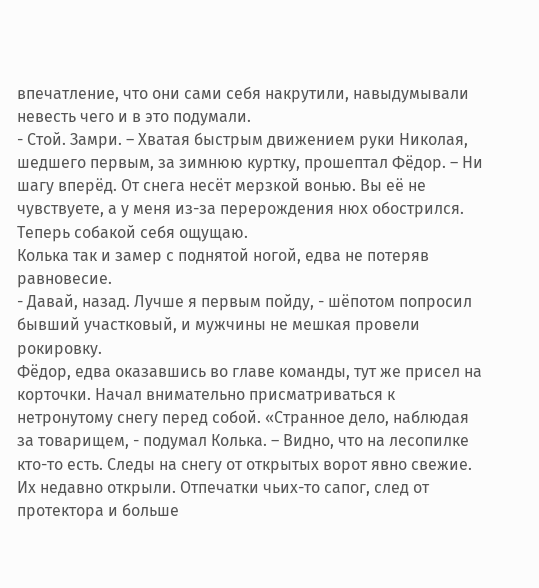впечатление, что они сами себя накрутили, навыдумывали невесть чего и в это подумали.
- Стой. Замри. – Хватая быстрым движением руки Николая, шедшего первым, за зимнюю куртку, прошептал Фёдор. – Ни шагу вперёд. От снега несёт мерзкой вонью. Вы её не чувствуете, а у меня из-за перерождения нюх обострился. Теперь собакой себя ощущаю.
Колька так и замер с поднятой ногой, едва не потеряв равновесие.
- Давай, назад. Лучше я первым пойду, - шёпотом попросил бывший участковый, и мужчины не мешкая провели рокировку.
Фёдор, едва оказавшись во главе команды, тут же присел на корточки. Начал внимательно присматриваться к нетронутому снегу перед собой. «Странное дело, наблюдая за товарищем, - подумал Колька. – Видно, что на лесопилке кто-то есть. Следы на снегу от открытых ворот явно свежие. Их недавно открыли. Отпечатки чьих-то сапог, след от протектора и больше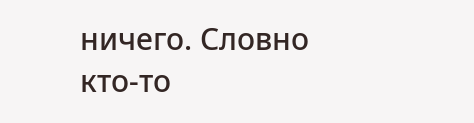ничего. Словно кто-то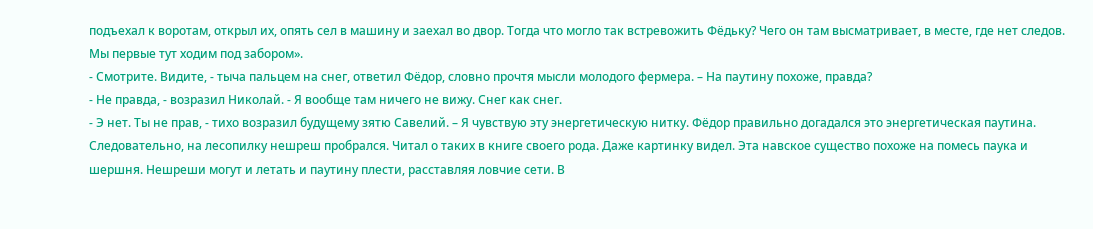подъехал к воротам, открыл их, опять сел в машину и заехал во двор. Тогда что могло так встревожить Фёдьку? Чего он там высматривает, в месте, где нет следов. Мы первые тут ходим под забором».
- Смотрите. Видите, - тыча пальцем на снег, ответил Фёдор, словно прочтя мысли молодого фермера. – На паутину похоже, правда?
- Не правда, - возразил Николай. - Я вообще там ничего не вижу. Снег как снег.
- Э нет. Ты не прав, - тихо возразил будущему зятю Савелий. – Я чувствую эту энергетическую нитку. Фёдор правильно догадался это энергетическая паутина. Следовательно, на лесопилку нешреш пробрался. Читал о таких в книге своего рода. Даже картинку видел. Эта навское существо похоже на помесь паука и шершня. Нешреши могут и летать и паутину плести, расставляя ловчие сети. В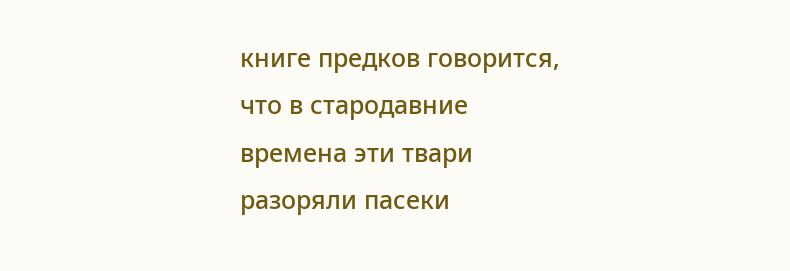книге предков говорится, что в стародавние времена эти твари разоряли пасеки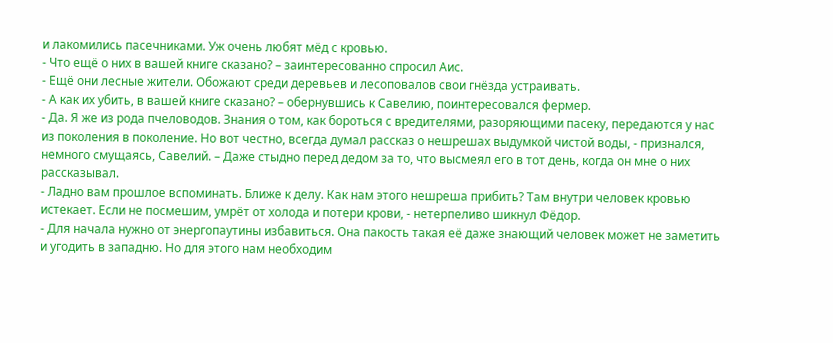и лакомились пасечниками. Уж очень любят мёд с кровью.
- Что ещё о них в вашей книге сказано? – заинтересованно спросил Аис.
- Ещё они лесные жители. Обожают среди деревьев и лесоповалов свои гнёзда устраивать.
- А как их убить, в вашей книге сказано? – обернувшись к Савелию, поинтересовался фермер.
- Да. Я же из рода пчеловодов. Знания о том, как бороться с вредителями, разоряющими пасеку, передаются у нас из поколения в поколение. Но вот честно, всегда думал рассказ о нешрешах выдумкой чистой воды, - признался, немного смущаясь, Савелий. – Даже стыдно перед дедом за то, что высмеял его в тот день, когда он мне о них рассказывал.
- Ладно вам прошлое вспоминать. Ближе к делу. Как нам этого нешреша прибить? Там внутри человек кровью истекает. Если не посмешим, умрёт от холода и потери крови, - нетерпеливо шикнул Фёдор.
- Для начала нужно от энергопаутины избавиться. Она пакость такая её даже знающий человек может не заметить и угодить в западню. Но для этого нам необходим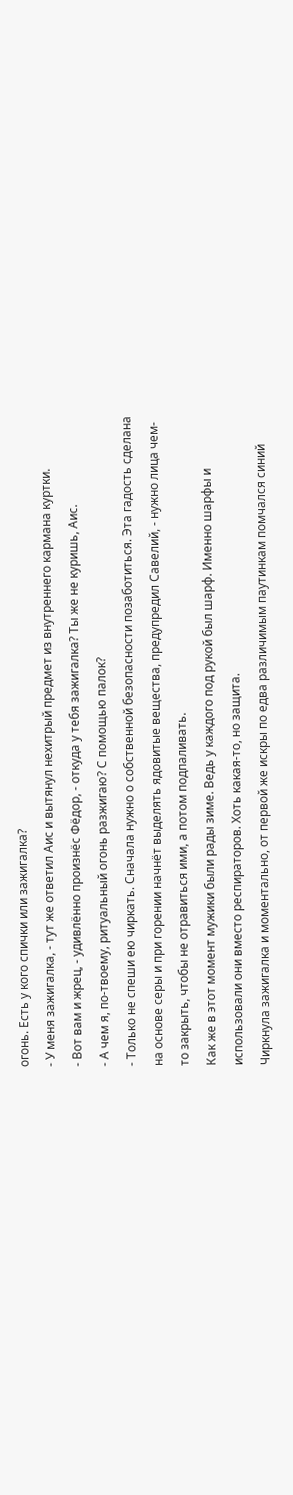огонь. Есть у кого спички или зажигалка?
- У меня зажигалка, - тут же ответил Аис и вытянул нехитрый предмет из внутреннего кармана куртки.
- Вот вам и жрец, - удивлённо произнёс Фёдор, - откуда у тебя зажигалка? Ты же не куришь, Аис.
- А чем я, по-твоему, ритуальный огонь разжигаю? С помощью палок?
- Только не спеши ею чиркать. Сначала нужно о собственной безопасности позаботиться. Эта гадость сделана на основе серы и при горении начнёт выделять ядовитые вещества, предупредил Савелий, - нужно лица чем-то закрыть, чтобы не отравиться ими, а потом подпаливать.
Как же в этот момент мужики были рады зиме. Ведь у каждого под рукой был шарф. Именно шарфы и использовали они вместо респираторов. Хоть какая-то, но защита.
Чиркнула зажигалка и моментально, от первой же искры по едва различимым паутинкам помчался синий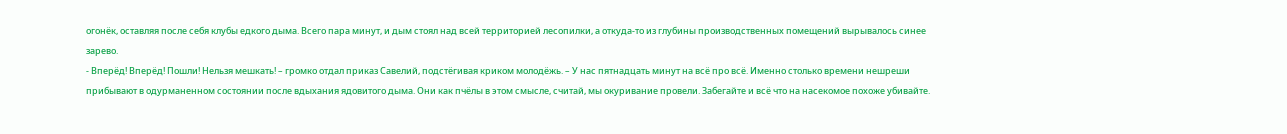огонёк, оставляя после себя клубы едкого дыма. Всего пара минут, и дым стоял над всей территорией лесопилки, а откуда-то из глубины производственных помещений вырывалось синее зарево.
- Вперёд! Вперёд! Пошли! Нельзя мешкать! – громко отдал приказ Савелий, подстёгивая криком молодёжь. – У нас пятнадцать минут на всё про всё. Именно столько времени нешреши прибывают в одурманенном состоянии после вдыхания ядовитого дыма. Они как пчёлы в этом смысле, считай, мы окуривание провели. Забегайте и всё что на насекомое похоже убивайте.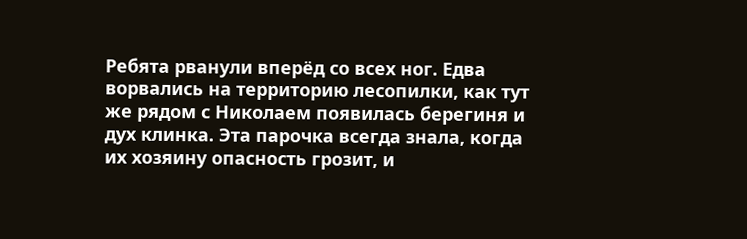Ребята рванули вперёд со всех ног. Едва ворвались на территорию лесопилки, как тут же рядом с Николаем появилась берегиня и дух клинка. Эта парочка всегда знала, когда их хозяину опасность грозит, и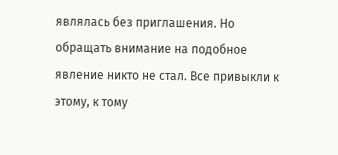являлась без приглашения. Но обращать внимание на подобное явление никто не стал. Все привыкли к этому, к тому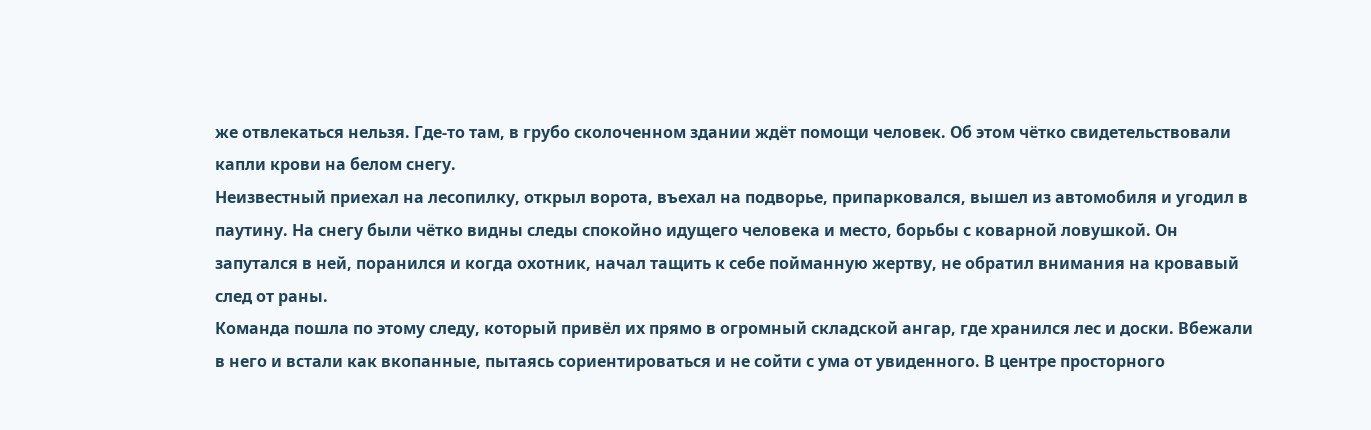же отвлекаться нельзя. Где-то там, в грубо сколоченном здании ждёт помощи человек. Об этом чётко свидетельствовали капли крови на белом снегу.
Неизвестный приехал на лесопилку, открыл ворота, въехал на подворье, припарковался, вышел из автомобиля и угодил в паутину. На снегу были чётко видны следы спокойно идущего человека и место, борьбы с коварной ловушкой. Он запутался в ней, поранился и когда охотник, начал тащить к себе пойманную жертву, не обратил внимания на кровавый след от раны.
Команда пошла по этому следу, который привёл их прямо в огромный складской ангар, где хранился лес и доски. Вбежали в него и встали как вкопанные, пытаясь сориентироваться и не сойти с ума от увиденного. В центре просторного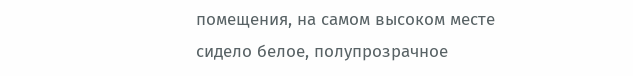помещения, на самом высоком месте сидело белое, полупрозрачное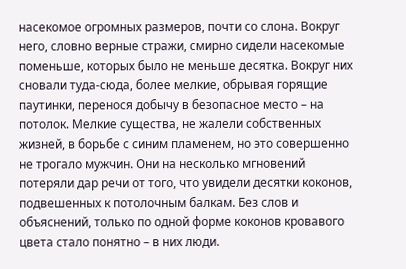насекомое огромных размеров, почти со слона. Вокруг него, словно верные стражи, смирно сидели насекомые поменьше, которых было не меньше десятка. Вокруг них сновали туда-сюда, более мелкие, обрывая горящие паутинки, перенося добычу в безопасное место – на потолок. Мелкие существа, не жалели собственных жизней, в борьбе с синим пламенем, но это совершенно не трогало мужчин. Они на несколько мгновений потеряли дар речи от того, что увидели десятки коконов, подвешенных к потолочным балкам. Без слов и объяснений, только по одной форме коконов кровавого цвета стало понятно – в них люди.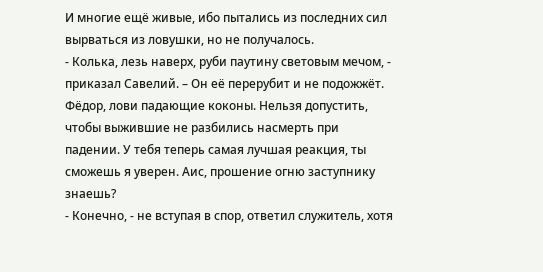И многие ещё живые, ибо пытались из последних сил вырваться из ловушки, но не получалось.
- Колька, лезь наверх, руби паутину световым мечом, - приказал Савелий. – Он её перерубит и не подожжёт. Фёдор, лови падающие коконы. Нельзя допустить, чтобы выжившие не разбились насмерть при падении. У тебя теперь самая лучшая реакция, ты сможешь я уверен. Аис, прошение огню заступнику знаешь?
- Конечно, - не вступая в спор, ответил служитель, хотя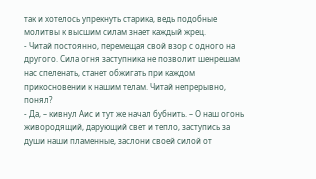так и хотелось упрекнуть старика, ведь подобные молитвы к высшим силам знает каждый жрец.
- Читай постоянно, перемещая свой взор с одного на другого. Сила огня заступника не позволит шенрешам нас спеленать, станет обжигать при каждом прикосновении к нашим телам. Читай непрерывно, понял?
- Да, – кивнул Аис и тут же начал бубнить. – О наш огонь живородящий, дарующий свет и тепло, заступись за души наши пламенные, заслони своей силой от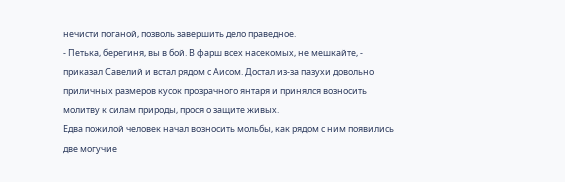нечисти поганой, позволь завершить дело праведное.
- Петька, берегиня, вы в бой. В фарш всех насекомых, не мешкайте, - приказал Савелий и встал рядом с Аисом. Достал из-за пазухи довольно приличных размеров кусок прозрачного янтаря и принялся возносить молитву к силам природы, прося о защите живых.
Едва пожилой человек начал возносить мольбы, как рядом с ним появились две могучие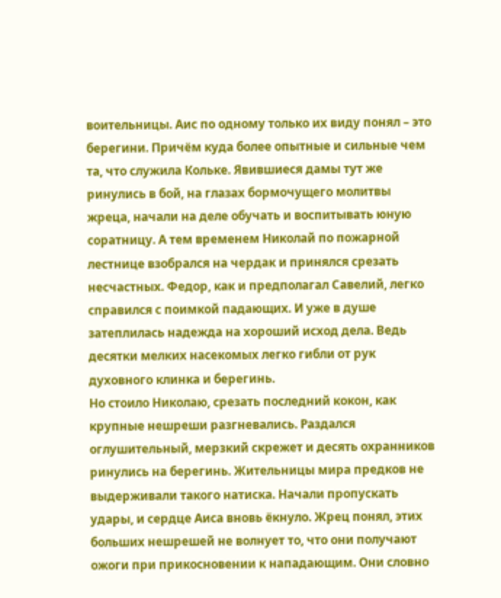воительницы. Аис по одному только их виду понял – это берегини. Причём куда более опытные и сильные чем та, что служила Кольке. Явившиеся дамы тут же ринулись в бой, на глазах бормочущего молитвы жреца, начали на деле обучать и воспитывать юную соратницу. А тем временем Николай по пожарной лестнице взобрался на чердак и принялся срезать несчастных. Федор, как и предполагал Савелий, легко справился с поимкой падающих. И уже в душе затеплилась надежда на хороший исход дела. Ведь десятки мелких насекомых легко гибли от рук духовного клинка и берегинь.
Но стоило Николаю, срезать последний кокон, как крупные нешреши разгневались. Раздался оглушительный, мерзкий скрежет и десять охранников ринулись на берегинь. Жительницы мира предков не выдерживали такого натиска. Начали пропускать удары, и сердце Аиса вновь ёкнуло. Жрец понял, этих больших нешрешей не волнует то, что они получают ожоги при прикосновении к нападающим. Они словно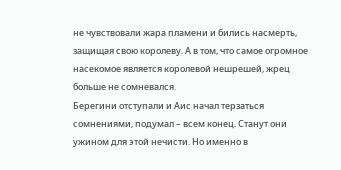не чувствовали жара пламени и бились насмерть, защищая свою королеву. А в том, что самое огромное насекомое является королевой нешрешей, жрец больше не сомневался.
Берегини отступали и Аис начал терзаться сомнениями, подумал – всем конец. Станут они ужином для этой нечисти. Но именно в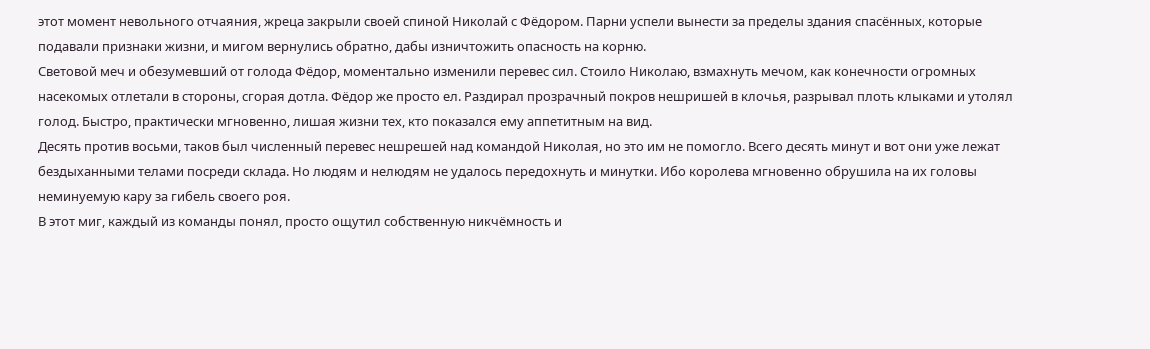этот момент невольного отчаяния, жреца закрыли своей спиной Николай с Фёдором. Парни успели вынести за пределы здания спасённых, которые подавали признаки жизни, и мигом вернулись обратно, дабы изничтожить опасность на корню.
Световой меч и обезумевший от голода Фёдор, моментально изменили перевес сил. Стоило Николаю, взмахнуть мечом, как конечности огромных насекомых отлетали в стороны, сгорая дотла. Фёдор же просто ел. Раздирал прозрачный покров нешришей в клочья, разрывал плоть клыками и утолял голод. Быстро, практически мгновенно, лишая жизни тех, кто показался ему аппетитным на вид.
Десять против восьми, таков был численный перевес нешрешей над командой Николая, но это им не помогло. Всего десять минут и вот они уже лежат бездыханными телами посреди склада. Но людям и нелюдям не удалось передохнуть и минутки. Ибо королева мгновенно обрушила на их головы неминуемую кару за гибель своего роя.
В этот миг, каждый из команды понял, просто ощутил собственную никчёмность и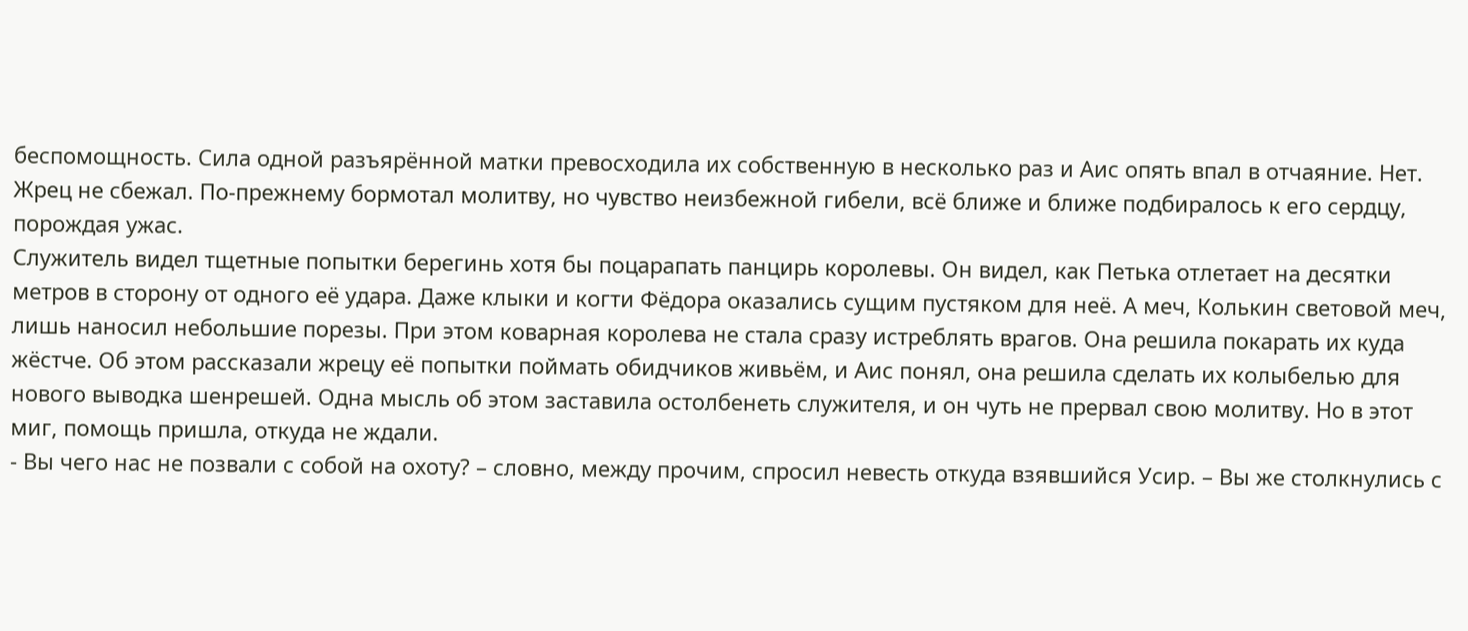беспомощность. Сила одной разъярённой матки превосходила их собственную в несколько раз и Аис опять впал в отчаяние. Нет. Жрец не сбежал. По-прежнему бормотал молитву, но чувство неизбежной гибели, всё ближе и ближе подбиралось к его сердцу, порождая ужас.
Служитель видел тщетные попытки берегинь хотя бы поцарапать панцирь королевы. Он видел, как Петька отлетает на десятки метров в сторону от одного её удара. Даже клыки и когти Фёдора оказались сущим пустяком для неё. А меч, Колькин световой меч, лишь наносил небольшие порезы. При этом коварная королева не стала сразу истреблять врагов. Она решила покарать их куда жёстче. Об этом рассказали жрецу её попытки поймать обидчиков живьём, и Аис понял, она решила сделать их колыбелью для нового выводка шенрешей. Одна мысль об этом заставила остолбенеть служителя, и он чуть не прервал свою молитву. Но в этот миг, помощь пришла, откуда не ждали.
- Вы чего нас не позвали с собой на охоту? – словно, между прочим, спросил невесть откуда взявшийся Усир. – Вы же столкнулись с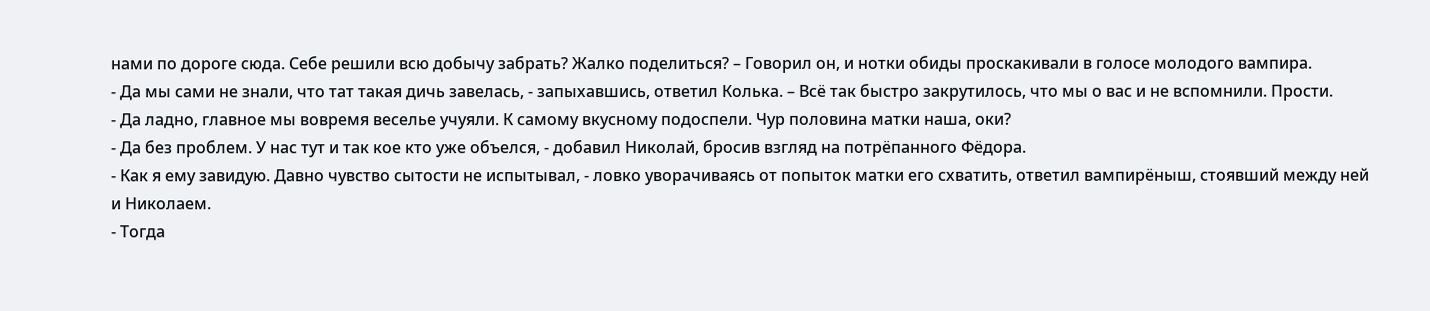нами по дороге сюда. Себе решили всю добычу забрать? Жалко поделиться? – Говорил он, и нотки обиды проскакивали в голосе молодого вампира.
- Да мы сами не знали, что тат такая дичь завелась, - запыхавшись, ответил Колька. – Всё так быстро закрутилось, что мы о вас и не вспомнили. Прости.
- Да ладно, главное мы вовремя веселье учуяли. К самому вкусному подоспели. Чур половина матки наша, оки?
- Да без проблем. У нас тут и так кое кто уже объелся, - добавил Николай, бросив взгляд на потрёпанного Фёдора.
- Как я ему завидую. Давно чувство сытости не испытывал, - ловко уворачиваясь от попыток матки его схватить, ответил вампирёныш, стоявший между ней и Николаем.
- Тогда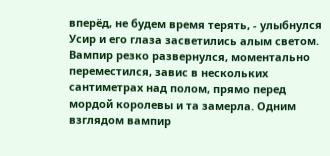вперёд, не будем время терять, - улыбнулся Усир и его глаза засветились алым светом.
Вампир резко развернулся, моментально переместился, завис в нескольких сантиметрах над полом, прямо перед мордой королевы и та замерла. Одним взглядом вампир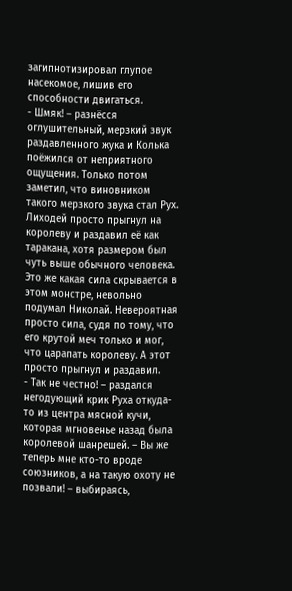загипнотизировал глупое насекомое, лишив его способности двигаться.
- Шмяк! – разнёсся оглушительный, мерзкий звук раздавленного жука и Колька поёжился от неприятного ощущения. Только потом заметил, что виновником такого мерзкого звука стал Рух. Лиходей просто прыгнул на королеву и раздавил её как таракана, хотя размером был чуть выше обычного человека.
Это же какая сила скрывается в этом монстре, невольно подумал Николай. Невероятная просто сила, судя по тому, что его крутой меч только и мог, что царапать королеву. А этот просто прыгнул и раздавил.
- Так не честно! – раздался негодующий крик Руха откуда-то из центра мясной кучи, которая мгновенье назад была королевой шанрешей. – Вы же теперь мне кто-то вроде союзников, а на такую охоту не позвали! – выбираясь,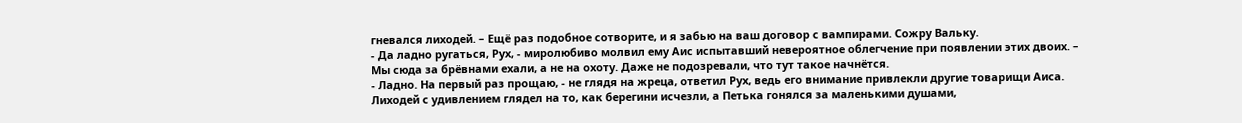гневался лиходей. – Ещё раз подобное сотворите, и я забью на ваш договор с вампирами. Сожру Вальку.
- Да ладно ругаться, Рух, - миролюбиво молвил ему Аис испытавший невероятное облегчение при появлении этих двоих. – Мы сюда за брёвнами ехали, а не на охоту. Даже не подозревали, что тут такое начнётся.
- Ладно. На первый раз прощаю, - не глядя на жреца, ответил Рух, ведь его внимание привлекли другие товарищи Аиса. Лиходей с удивлением глядел на то, как берегини исчезли, а Петька гонялся за маленькими душами,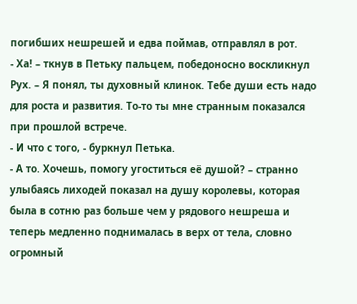погибших нешрешей и едва поймав, отправлял в рот.
- Ха! – ткнув в Петьку пальцем, победоносно воскликнул Рух. – Я понял, ты духовный клинок. Тебе души есть надо для роста и развития. То-то ты мне странным показался при прошлой встрече.
- И что с того, - буркнул Петька.
- А то. Хочешь, помогу угоститься её душой? – странно улыбаясь лиходей показал на душу королевы, которая была в сотню раз больше чем у рядового нешреша и теперь медленно поднималась в верх от тела, словно огромный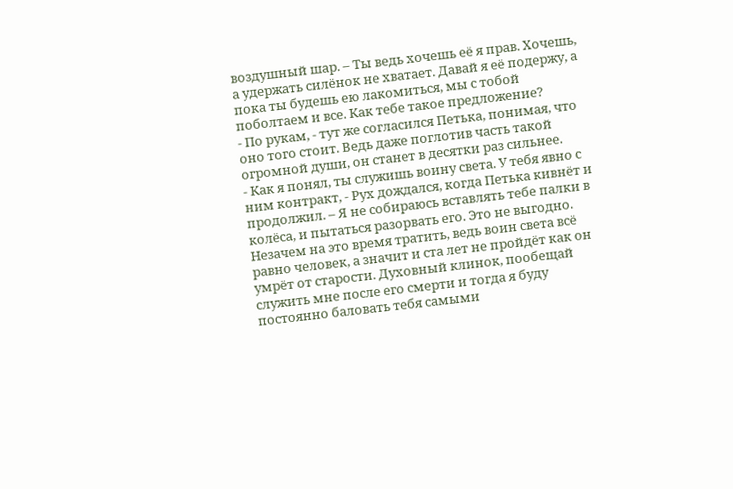воздушный шар. – Ты ведь хочешь её я прав. Хочешь, а удержать силёнок не хватает. Давай я её подержу, а пока ты будешь ею лакомиться, мы с тобой поболтаем и все. Как тебе такое предложение?
- По рукам, - тут же согласился Петька, понимая, что оно того стоит. Ведь даже поглотив часть такой огромной души, он станет в десятки раз сильнее.
- Как я понял, ты служишь воину света. У тебя явно с ним контракт, - Рух дождался, когда Петька кивнёт и продолжил. – Я не собираюсь вставлять тебе палки в колёса, и пытаться разорвать его. Это не выгодно. Незачем на это время тратить, ведь воин света всё равно человек, а значит и ста лет не пройдёт как он умрёт от старости. Духовный клинок, пообещай служить мне после его смерти и тогда я буду постоянно баловать тебя самыми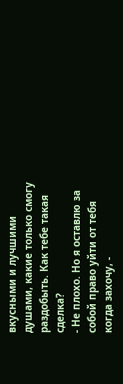вкусными и лучшими душами, какие только смогу раздобыть. Как тебе такая сделка?
- Не плохо. Но я оставлю за собой право уйти от тебя когда захочу, -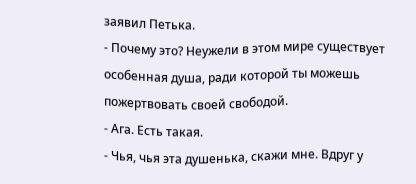заявил Петька.
- Почему это? Неужели в этом мире существует особенная душа, ради которой ты можешь пожертвовать своей свободой.
- Ага. Есть такая.
- Чья, чья эта душенька, скажи мне. Вдруг у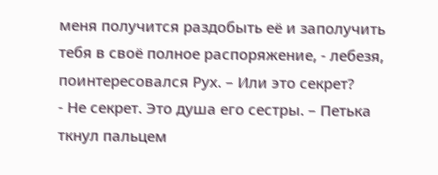меня получится раздобыть её и заполучить тебя в своё полное распоряжение, - лебезя, поинтересовался Рух. – Или это секрет?
- Не секрет. Это душа его сестры. – Петька ткнул пальцем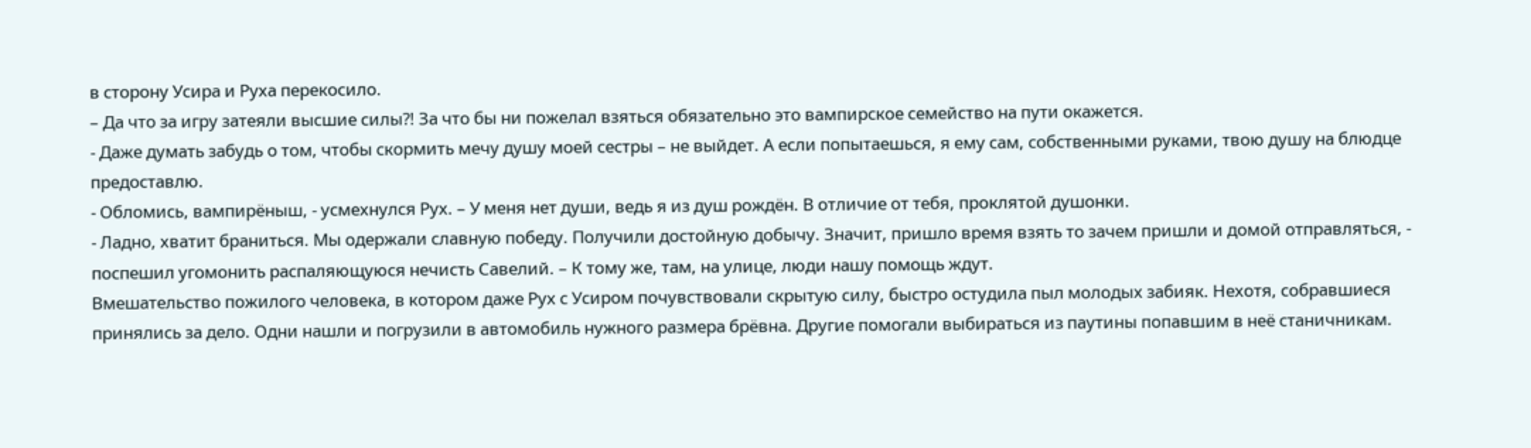в сторону Усира и Руха перекосило.
– Да что за игру затеяли высшие силы?! За что бы ни пожелал взяться обязательно это вампирское семейство на пути окажется.
- Даже думать забудь о том, чтобы скормить мечу душу моей сестры – не выйдет. А если попытаешься, я ему сам, собственными руками, твою душу на блюдце предоставлю.
- Обломись, вампирёныш, - усмехнулся Рух. – У меня нет души, ведь я из душ рождён. В отличие от тебя, проклятой душонки.
- Ладно, хватит браниться. Мы одержали славную победу. Получили достойную добычу. Значит, пришло время взять то зачем пришли и домой отправляться, - поспешил угомонить распаляющуюся нечисть Савелий. – К тому же, там, на улице, люди нашу помощь ждут.
Вмешательство пожилого человека, в котором даже Рух с Усиром почувствовали скрытую силу, быстро остудила пыл молодых забияк. Нехотя, собравшиеся принялись за дело. Одни нашли и погрузили в автомобиль нужного размера брёвна. Другие помогали выбираться из паутины попавшим в неё станичникам.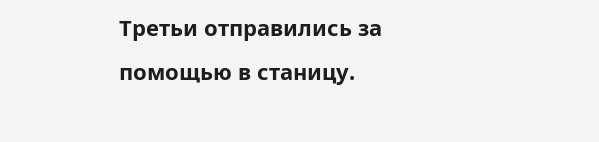Третьи отправились за помощью в станицу.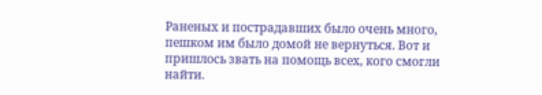Раненых и пострадавших было очень много, пешком им было домой не вернуться. Вот и пришлось звать на помощь всех, кого смогли найти.